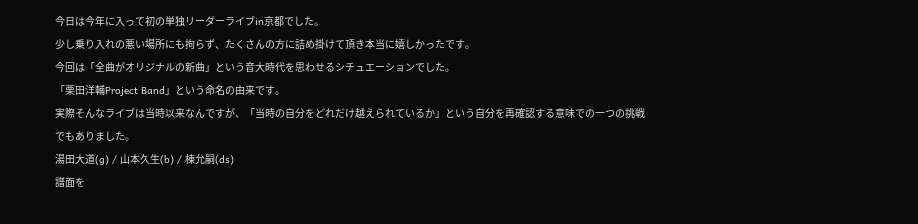今日は今年に入って初の単独リーダーライブin京都でした。
少し乗り入れの悪い場所にも拘らず、たくさんの方に詰め掛けて頂き本当に嬉しかったです。
今回は「全曲がオリジナルの新曲」という音大時代を思わせるシチュエーションでした。
「栗田洋輔Project Band」という命名の由来です。
実際そんなライブは当時以来なんですが、「当時の自分をどれだけ越えられているか」という自分を再確認する意味での一つの挑戦でもありました。
湯田大道(g) / 山本久生(b) / 棟允嗣(ds)
譜面を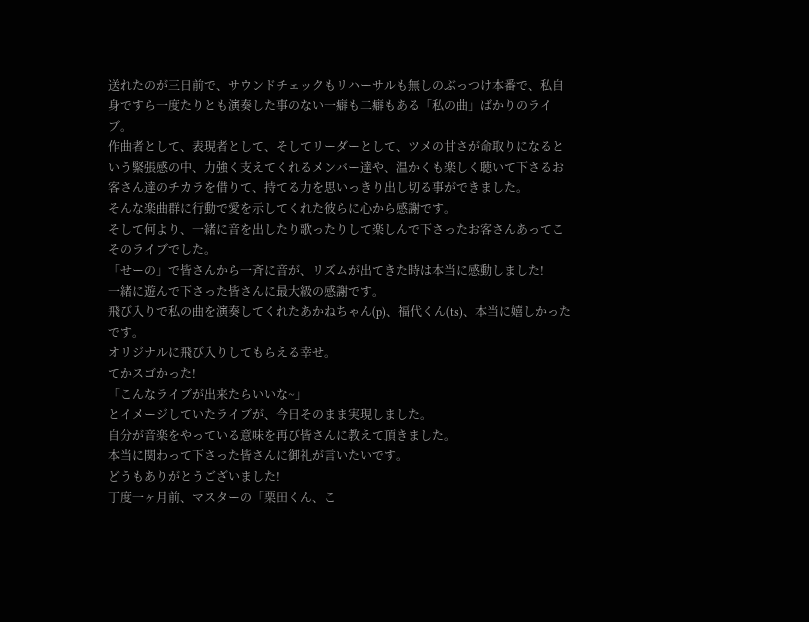送れたのが三日前で、サウンドチェックもリハーサルも無しのぶっつけ本番で、私自身ですら一度たりとも演奏した事のない一癖も二癖もある「私の曲」ばかりのライブ。
作曲者として、表現者として、そしてリーダーとして、ツメの甘さが命取りになるという緊張感の中、力強く支えてくれるメンバー達や、温かくも楽しく聴いて下さるお客さん達のチカラを借りて、持てる力を思いっきり出し切る事ができました。
そんな楽曲群に行動で愛を示してくれた彼らに心から感謝です。
そして何より、一緒に音を出したり歌ったりして楽しんで下さったお客さんあってこそのライブでした。
「せーの」で皆さんから一斉に音が、リズムが出てきた時は本当に感動しました!
一緒に遊んで下さった皆さんに最大級の感謝です。
飛び入りで私の曲を演奏してくれたあかねちゃん(p)、福代くん(ts)、本当に嬉しかったです。
オリジナルに飛び入りしてもらえる幸せ。
てかスゴかった!
「こんなライブが出来たらいいな~」
とイメージしていたライブが、今日そのまま実現しました。
自分が音楽をやっている意味を再び皆さんに教えて頂きました。
本当に関わって下さった皆さんに御礼が言いたいです。
どうもありがとうございました!
丁度一ヶ月前、マスターの「栗田くん、こ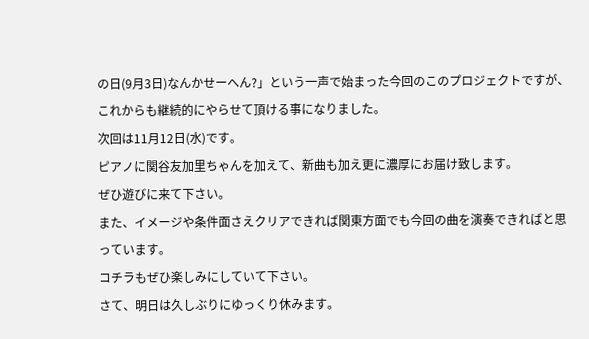の日(9月3日)なんかせーへん?」という一声で始まった今回のこのプロジェクトですが、これからも継続的にやらせて頂ける事になりました。
次回は11月12日(水)です。
ピアノに関谷友加里ちゃんを加えて、新曲も加え更に濃厚にお届け致します。
ぜひ遊びに来て下さい。
また、イメージや条件面さえクリアできれば関東方面でも今回の曲を演奏できればと思っています。
コチラもぜひ楽しみにしていて下さい。
さて、明日は久しぶりにゆっくり休みます。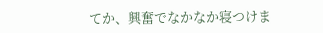てか、興奮でなかなか寝つけま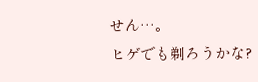せん…。
ヒゲでも剃ろうかな?